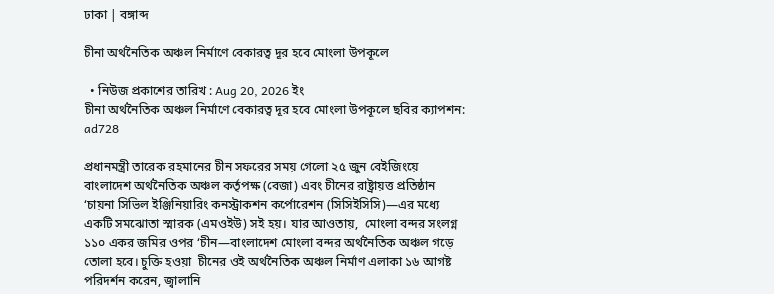ঢাকা | বঙ্গাব্দ

চীনা অর্থনৈতিক অঞ্চল নির্মাণে বেকারত্ব দূর হবে মোংলা উপকূলে

  • নিউজ প্রকাশের তারিখ : Aug 20, 2026 ইং
চীনা অর্থনৈতিক অঞ্চল নির্মাণে বেকারত্ব দূর হবে মোংলা উপকূলে ছবির ক্যাপশন:
ad728

প্রধানমন্ত্রী তারেক রহমানের চীন সফরের সময় গেলো ২৫ জুন বেইজিংয়ে বাংলাদেশ অর্থনৈতিক অঞ্চল কর্তৃপক্ষ (বেজা) এবং চীনের রাষ্ট্রায়ত্ত প্রতিষ্ঠান ‘চায়না সিভিল ইঞ্জিনিয়ারিং কনস্ট্রাকশন কর্পোরেশন (সিসিইসিসি)—এর মধ্যে একটি সমঝোতা স্মারক (এমওইউ) সই হয়। যার আওতায়,  মোংলা বন্দর সংলগ্ন ১১০ একর জমির ওপর ‘চীন—বাংলাদেশ মোংলা বন্দর অর্থনৈতিক অঞ্চল গড়ে তোলা হবে। চুক্তি হওয়া  চীনের ওই অর্থনৈতিক অঞ্চল নির্মাণ এলাকা ১৬ আগষ্ট  পরিদর্শন করেন, জ্বালানি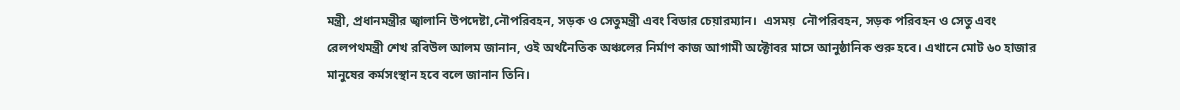মন্ত্রী, প্রধানমন্ত্রীর জ্বালানি উপদেষ্টা,নৌপরিবহন, সড়ক ও সেতুমন্ত্রী এবং বিডার চেয়ারম্যান।  এসময়  নৌপরিবহন, সড়ক পরিবহন ও সেতু এবং রেলপথমন্ত্রী শেখ রবিউল আলম জানান, ওই অর্থনৈতিক অঞ্চলের নির্মাণ কাজ আগামী অক্টোবর মাসে আনুষ্ঠানিক শুরু হবে। এখানে মোট ৬০ হাজার মানুষের কর্মসংস্থান হবে বলে জানান তিনি।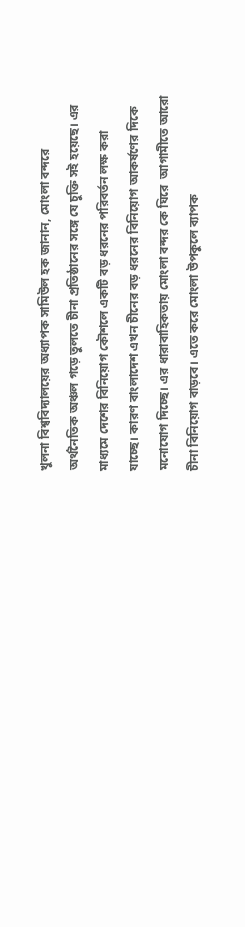খুলনা বিশ্ববিদ্যালয়ের অধ্যাপক সামিউল হক জানান, মোংলা বন্দরে  অর্থনৈতিক অঞ্চল গড়ে তুলতে চীনা প্রতিষ্ঠানের সঙ্গে যে চুক্তি সই হয়েছে। এর মাধ্যমে দেশের বিনিয়োগ কৌশলে একটি বড় ধরনের পরিবর্তন লক্ষ করা যাচ্ছে। কারণ বাংলাদেশ এখন চীনের বড় ধরনের বিনিয়োগ আকর্ষণের দিকে মনোযোগ দিচ্ছে। এর ধারাবাহিকতায় মোংলা বন্দর কে ঘিরে  আগামীতে আরো চীনা বিনিয়োগ বাড়বে। এতে করে মোংলা উপকুলে ব্যাপক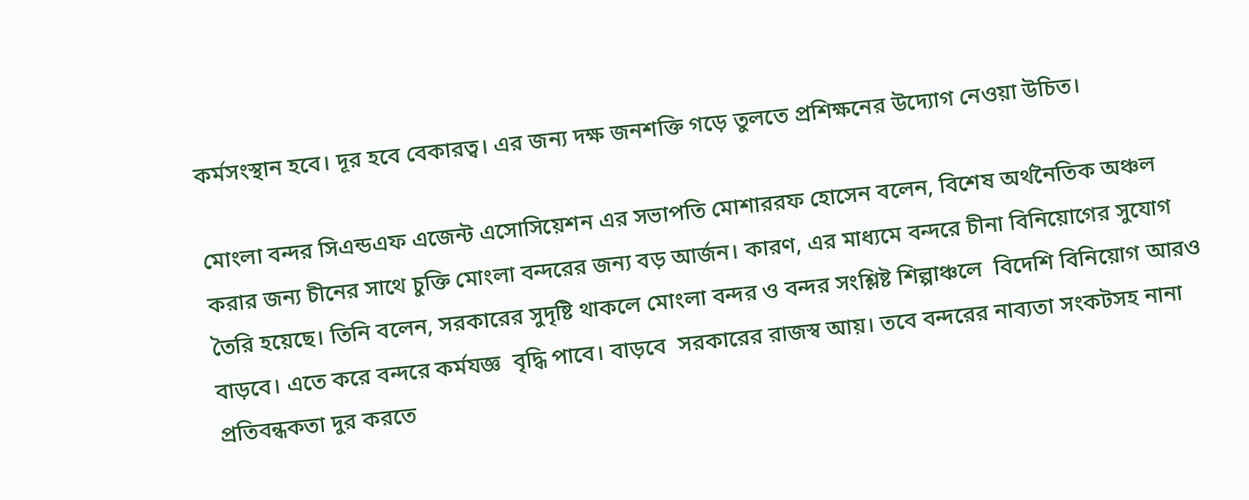কর্মসংস্থান হবে। দূর হবে বেকারত্ব। এর জন্য দক্ষ জনশক্তি গড়ে তুলতে প্রশিক্ষনের উদ্যোগ নেওয়া উচিত।

মোংলা বন্দর সিএন্ডএফ এজেন্ট এসোসিয়েশন এর সভাপতি মোশাররফ হোসেন বলেন, বিশেষ অর্থনৈতিক অঞ্চল করার জন্য চীনের সাথে চুক্তি মোংলা বন্দরের জন্য বড় আর্জন। কারণ, এর মাধ্যমে বন্দরে চীনা বিনিয়োগের সুযোগ তৈরি হয়েছে। তিনি বলেন, সরকারের সুদৃষ্টি থাকলে মোংলা বন্দর ও বন্দর সংশ্লিষ্ট শিল্পাঞ্চলে  বিদেশি বিনিয়োগ আরও বাড়বে। এতে করে বন্দরে কর্মযজ্ঞ  বৃদ্ধি পাবে। বাড়বে  সরকারের রাজস্ব আয়। তবে বন্দরের নাব্যতা সংকটসহ নানা প্রতিবন্ধকতা দুর করতে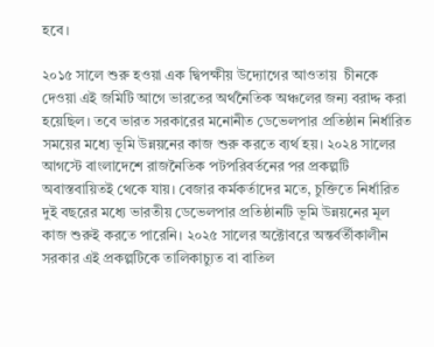হবে।

২০১৫ সালে শুরু হওয়া এক দ্বিপক্ষীয় উদ্যোগের আওতায়  চীনকে দেওয়া এই জমিটি আগে ভারতের অর্থনৈতিক অঞ্চলের জন্য বরাদ্দ করা হয়েছিল। তবে ভারত সরকারের মনোনীত ডেভেলপার প্রতিষ্ঠান নির্ধারিত সময়ের মধ্যে ভূমি উন্নয়নের কাজ শুরু করতে ব্যর্থ হয়। ২০২৪ সালের আগস্টে বাংলাদেশে রাজনৈতিক পটপরিবর্তনের পর প্রকল্পটি অবাস্তবায়িতই থেকে যায়। বেজার কর্মকর্তাদের মতে, চুক্তিতে নির্ধারিত দুই বছরের মধ্যে ভারতীয় ডেভেলপার প্রতিষ্ঠানটি ভূমি উন্নয়নের মূল কাজ শুরুই করতে পারেনি। ২০২৫ সালের অক্টোবরে অন্তর্বর্তীকালীন সরকার এই প্রকল্পটিকে তালিকাচ্যুত বা বাতিল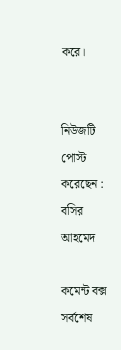করে।


নিউজটি পোস্ট করেছেন : বসির আহমেদ

কমেন্ট বক্স
সর্বশেষ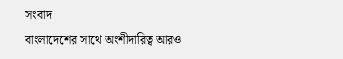সংবাদ
বাংলাদেশের সাথে অংশীদারিত্ব আরও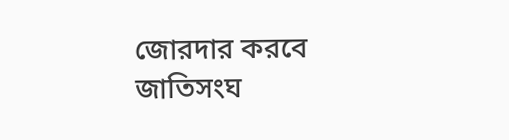জোরদার করবে জাতিসংঘ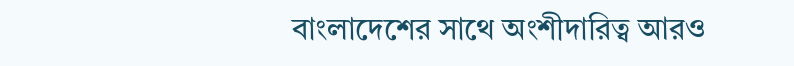বাংলাদেশের সাথে অংশীদারিত্ব আরও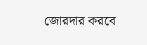জোরদার করবে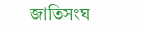জাতিসংঘ